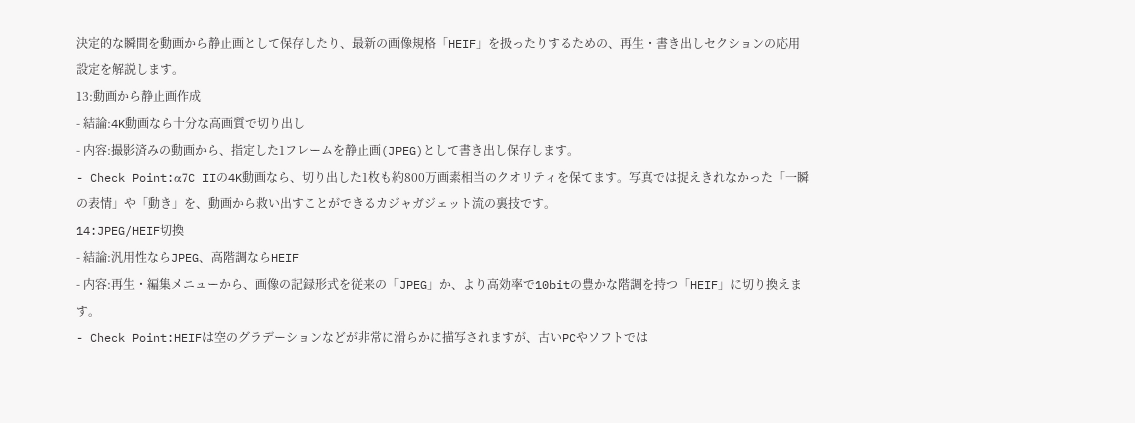決定的な瞬間を動画から静止画として保存したり、最新の画像規格「HEIF」を扱ったりするための、再生・書き出しセクションの応用設定を解説します。
13:動画から静止画作成
- 結論:4K動画なら十分な高画質で切り出し
- 内容:撮影済みの動画から、指定した1フレームを静止画(JPEG)として書き出し保存します。
- Check Point:α7C IIの4K動画なら、切り出した1枚も約800万画素相当のクオリティを保てます。写真では捉えきれなかった「一瞬の表情」や「動き」を、動画から救い出すことができるカジャガジェット流の裏技です。
14:JPEG/HEIF切換
- 結論:汎用性ならJPEG、高階調ならHEIF
- 内容:再生・編集メニューから、画像の記録形式を従来の「JPEG」か、より高効率で10bitの豊かな階調を持つ「HEIF」に切り換えます。
- Check Point:HEIFは空のグラデーションなどが非常に滑らかに描写されますが、古いPCやソフトでは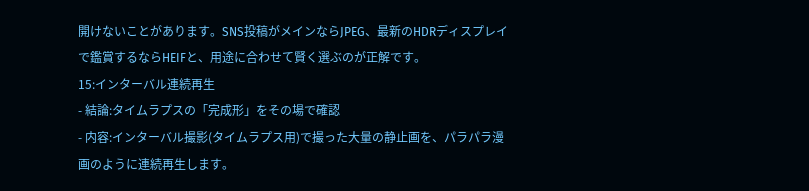開けないことがあります。SNS投稿がメインならJPEG、最新のHDRディスプレイで鑑賞するならHEIFと、用途に合わせて賢く選ぶのが正解です。
15:インターバル連続再生
- 結論:タイムラプスの「完成形」をその場で確認
- 内容:インターバル撮影(タイムラプス用)で撮った大量の静止画を、パラパラ漫画のように連続再生します。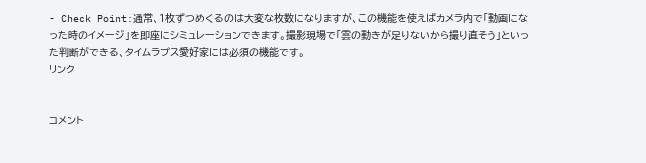- Check Point:通常、1枚ずつめくるのは大変な枚数になりますが、この機能を使えばカメラ内で「動画になった時のイメージ」を即座にシミュレーションできます。撮影現場で「雲の動きが足りないから撮り直そう」といった判断ができる、タイムラプス愛好家には必須の機能です。
リンク


コメント